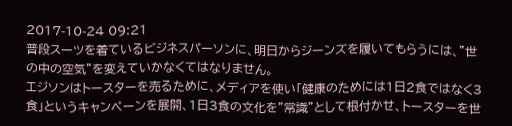2017-10-24 09:21
普段スーツを着ているビジネスパーソンに、明日からジーンズを履いてもらうには、"世の中の空気"を変えていかなくてはなりません。
エジソンはトースターを売るために、メディアを使い「健康のためには1日2食ではなく3食」というキャンペーンを展開、1日3食の文化を"常識"として根付かせ、トースターを世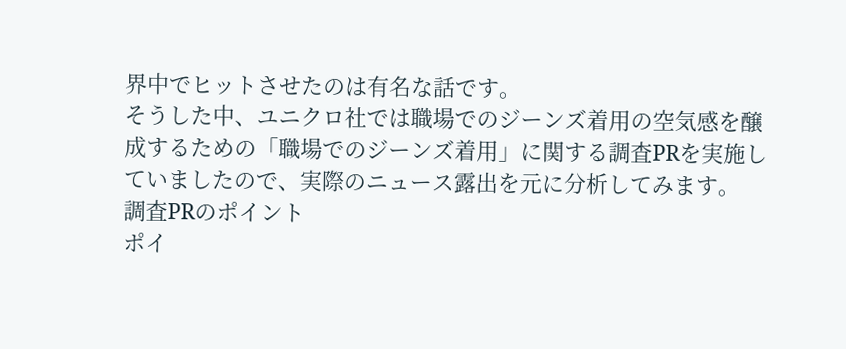界中でヒットさせたのは有名な話です。
そうした中、ユニクロ社では職場でのジーンズ着用の空気感を醸成するための「職場でのジーンズ着用」に関する調査PRを実施していましたので、実際のニュース露出を元に分析してみます。
調査PRのポイント
ポイ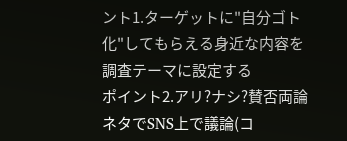ント1.ターゲットに"自分ゴト化"してもらえる身近な内容を調査テーマに設定する
ポイント2.アリ?ナシ?賛否両論ネタでSNS上で議論(コ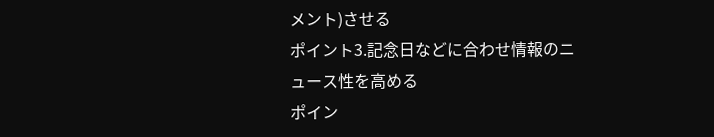メント)させる
ポイント3.記念日などに合わせ情報のニュース性を高める
ポイン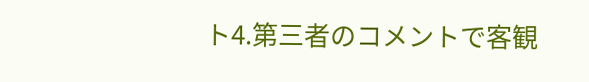ト4.第三者のコメントで客観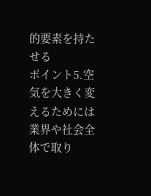的要素を持たせる
ポイント5.空気を大きく変えるためには業界や社会全体で取り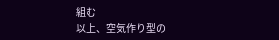組む
以上、空気作り型の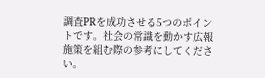調査PRを成功させる5つのポイントです。社会の常識を動かす広報施策を組む際の参考にしてください。